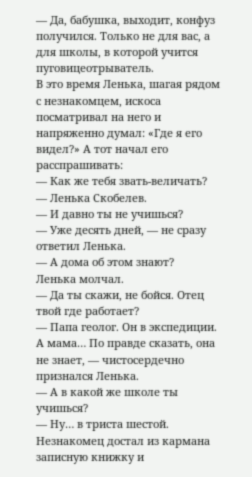— Да, бабушка, выходит, конфуз получился. Только не для вас, а для школы, в которой учится пуговицеотрыватель.
В это время Ленька, шагая рядом с незнакомцем, искоса посматривал на него и напряженно думал: «Где я его видел?» А тот начал его расспрашивать:
— Как же тебя звать-величать?
— Ленька Скобелев.
— И давно ты не учишься?
— Уже десять дней, — не сразу ответил Ленька.
— А дома об этом знают?
Ленька молчал.
— Да ты скажи, не бойся. Отец твой где работает?
— Папа геолог. Он в экспедиции. А мама… По правде сказать, она не знает, — чистосердечно признался Ленька.
— А в какой же школе ты учишься?
— Ну… в триста шестой.
Незнакомец достал из кармана записную книжку и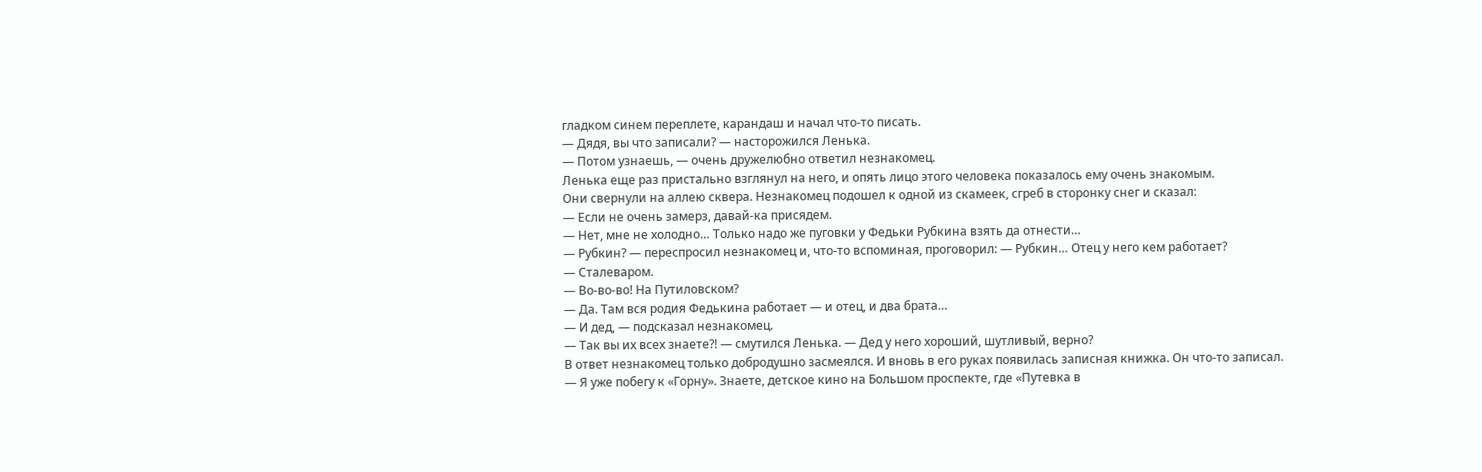гладком синем переплете, карандаш и начал что-то писать.
— Дядя, вы что записали? — насторожился Ленька.
— Потом узнаешь, — очень дружелюбно ответил незнакомец.
Ленька еще раз пристально взглянул на него, и опять лицо этого человека показалось ему очень знакомым.
Они свернули на аллею сквера. Незнакомец подошел к одной из скамеек, сгреб в сторонку снег и сказал:
— Если не очень замерз, давай-ка присядем.
— Нет, мне не холодно… Только надо же пуговки у Федьки Рубкина взять да отнести…
— Рубкин? — переспросил незнакомец и, что-то вспоминая, проговорил: — Рубкин… Отец у него кем работает?
— Сталеваром.
— Во-во-во! На Путиловском?
— Да. Там вся родия Федькина работает — и отец, и два брата…
— И дед, — подсказал незнакомец.
— Так вы их всех знаете?! — смутился Ленька. — Дед у него хороший, шутливый, верно?
В ответ незнакомец только добродушно засмеялся. И вновь в его руках появилась записная книжка. Он что-то записал.
— Я уже побегу к «Горну». Знаете, детское кино на Большом проспекте, где «Путевка в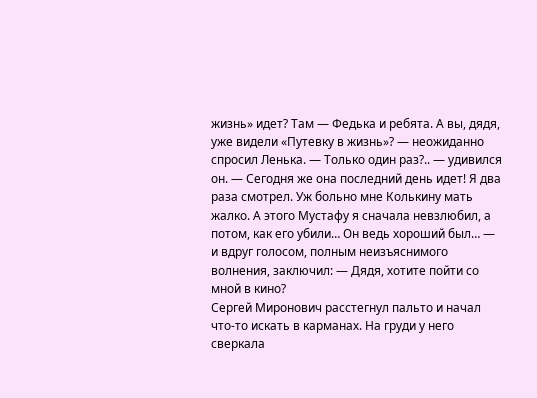жизнь» идет? Там — Федька и ребята. А вы, дядя, уже видели «Путевку в жизнь»? — неожиданно спросил Ленька. — Только один раз?.. — удивился он. — Сегодня же она последний день идет! Я два раза смотрел. Уж больно мне Колькину мать жалко. А этого Мустафу я сначала невзлюбил, а потом, как его убили… Он ведь хороший был… — и вдруг голосом, полным неизъяснимого волнения, заключил: — Дядя, хотите пойти со мной в кино?
Сергей Миронович расстегнул пальто и начал что-то искать в карманах. На груди у него сверкала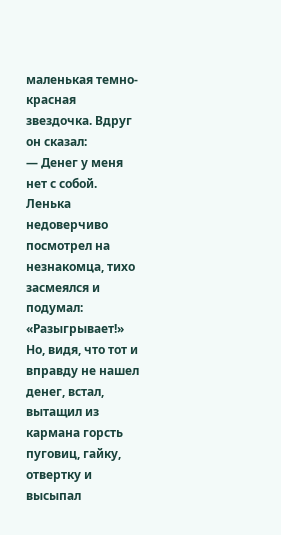маленькая темно-красная звездочка. Вдруг он сказал:
— Денег у меня нет с собой.
Ленька недоверчиво посмотрел на незнакомца, тихо засмеялся и подумал: «Разыгрывает!» Но, видя, что тот и вправду не нашел денег, встал, вытащил из кармана горсть пуговиц, гайку, отвертку и высыпал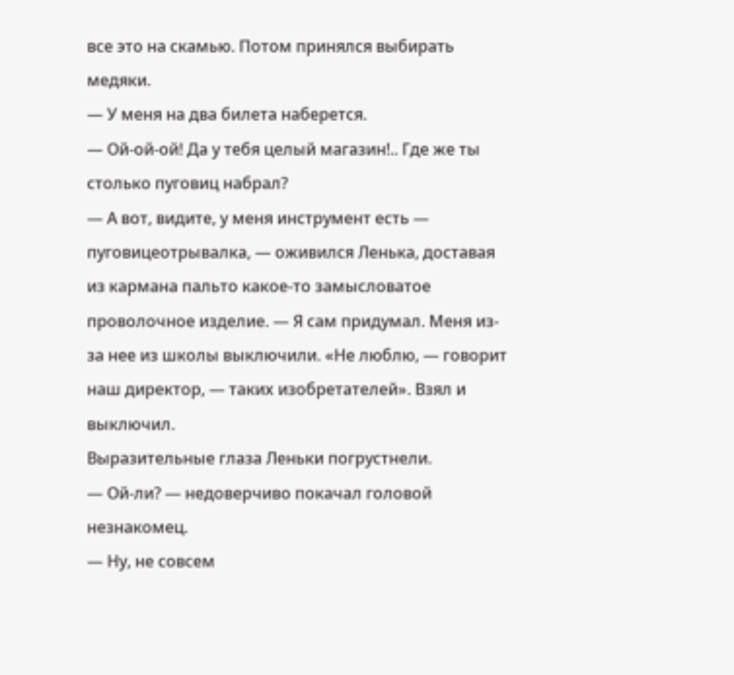все это на скамью. Потом принялся выбирать медяки.
— У меня на два билета наберется.
— Ой-ой-ой! Да у тебя целый магазин!.. Где же ты столько пуговиц набрал?
— А вот, видите, у меня инструмент есть — пуговицеотрывалка, — оживился Ленька, доставая из кармана пальто какое-то замысловатое проволочное изделие. — Я сам придумал. Меня из-за нее из школы выключили. «Не люблю, — говорит наш директор, — таких изобретателей». Взял и выключил.
Выразительные глаза Леньки погрустнели.
— Ой-ли? — недоверчиво покачал головой незнакомец.
— Ну, не совсем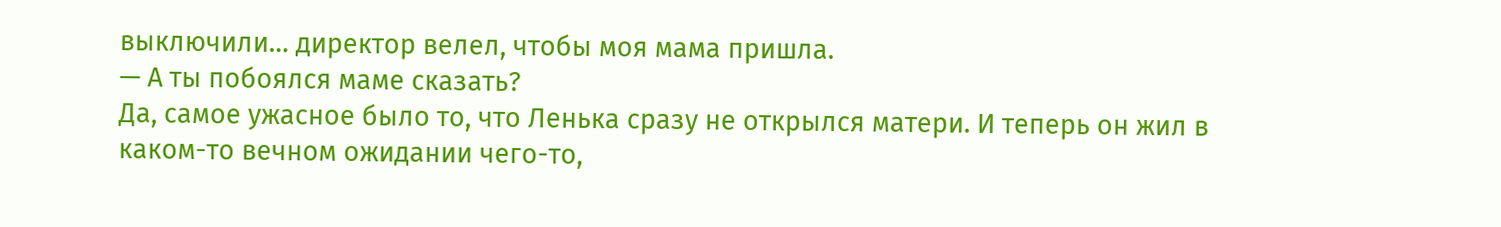выключили… директор велел, чтобы моя мама пришла.
— А ты побоялся маме сказать?
Да, самое ужасное было то, что Ленька сразу не открылся матери. И теперь он жил в каком-то вечном ожидании чего-то,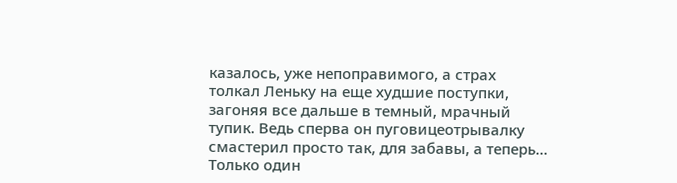казалось, уже непоправимого, а страх толкал Леньку на еще худшие поступки, загоняя все дальше в темный, мрачный тупик. Ведь сперва он пуговицеотрывалку смастерил просто так, для забавы, а теперь… Только один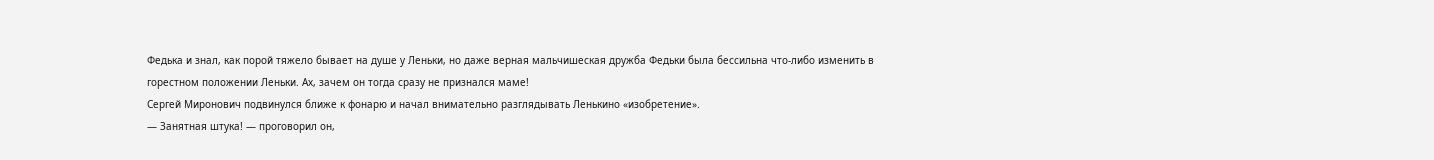Федька и знал, как порой тяжело бывает на душе у Леньки, но даже верная мальчишеская дружба Федьки была бессильна что-либо изменить в горестном положении Леньки. Ах, зачем он тогда сразу не признался маме!
Сергей Миронович подвинулся ближе к фонарю и начал внимательно разглядывать Ленькино «изобретение».
— Занятная штука! — проговорил он,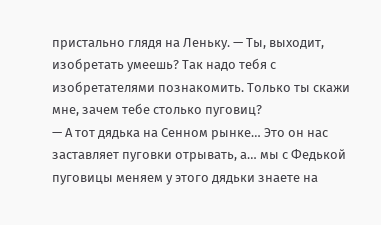пристально глядя на Леньку. — Ты, выходит, изобретать умеешь? Так надо тебя с изобретателями познакомить. Только ты скажи мне, зачем тебе столько пуговиц?
— А тот дядька на Сенном рынке… Это он нас заставляет пуговки отрывать, а… мы с Федькой пуговицы меняем у этого дядьки знаете на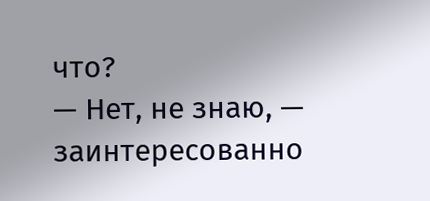что?
— Нет, не знаю, — заинтересованно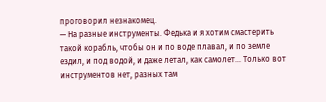проговорил незнакомец.
— На разные инструменты. Федька и я хотим смастерить такой корабль, чтобы он и по воде плавал, и по земле ездил, и под водой, и даже летал, как самолет… Только вот инструментов нет, разных там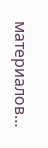материалов…